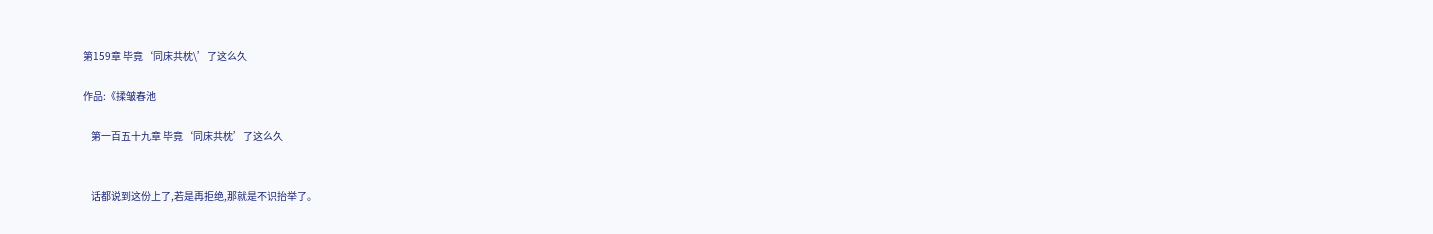第159章 毕竟‘同床共枕\’了这么久

作品:《揉皱春池

    第一百五十九章 毕竟‘同床共枕’了这么久


    话都说到这份上了,若是再拒绝,那就是不识抬举了。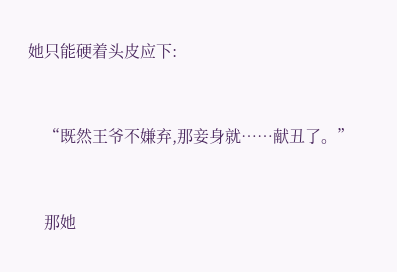她只能硬着头皮应下:


    “既然王爷不嫌弃,那妾身就……献丑了。”


    那她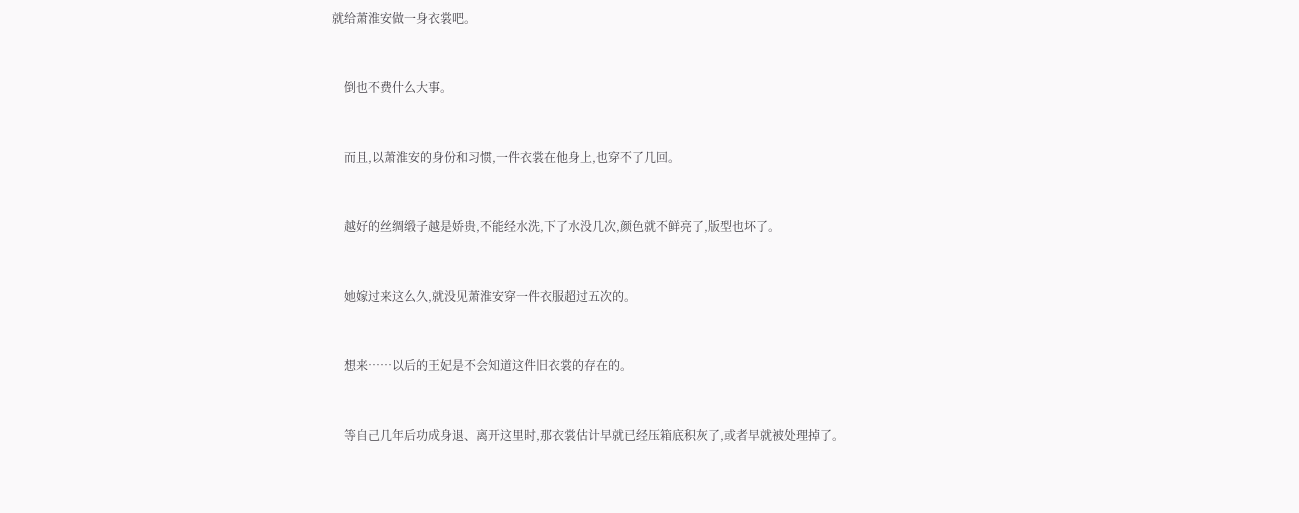就给萧淮安做一身衣裳吧。


    倒也不费什么大事。


    而且,以萧淮安的身份和习惯,一件衣裳在他身上,也穿不了几回。


    越好的丝绸缎子越是娇贵,不能经水洗,下了水没几次,颜色就不鲜亮了,版型也坏了。


    她嫁过来这么久,就没见萧淮安穿一件衣服超过五次的。


    想来……以后的王妃是不会知道这件旧衣裳的存在的。


    等自己几年后功成身退、离开这里时,那衣裳估计早就已经压箱底积灰了,或者早就被处理掉了。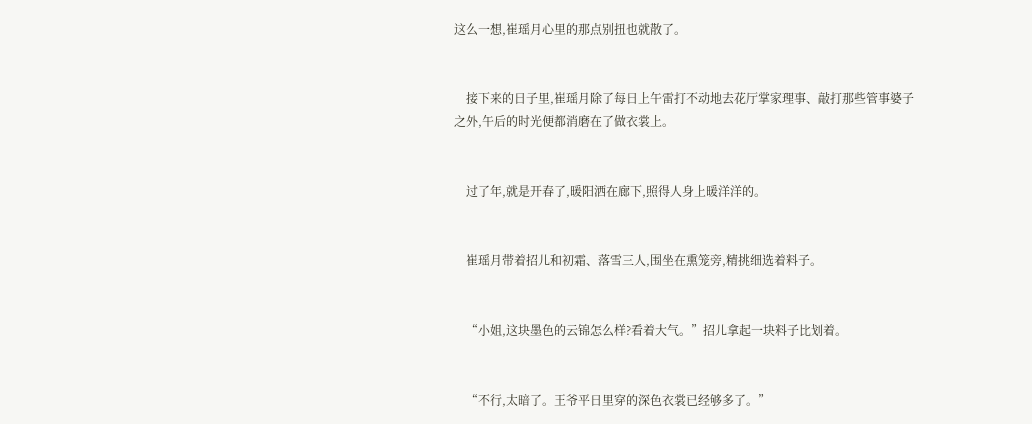这么一想,崔瑶月心里的那点别扭也就散了。


    接下来的日子里,崔瑶月除了每日上午雷打不动地去花厅掌家理事、敲打那些管事婆子之外,午后的时光便都消磨在了做衣裳上。


    过了年,就是开春了,暖阳洒在廊下,照得人身上暖洋洋的。


    崔瑶月带着招儿和初霜、落雪三人,围坐在熏笼旁,精挑细选着料子。


    “小姐,这块墨色的云锦怎么样?看着大气。”招儿拿起一块料子比划着。


    “不行,太暗了。王爷平日里穿的深色衣裳已经够多了。”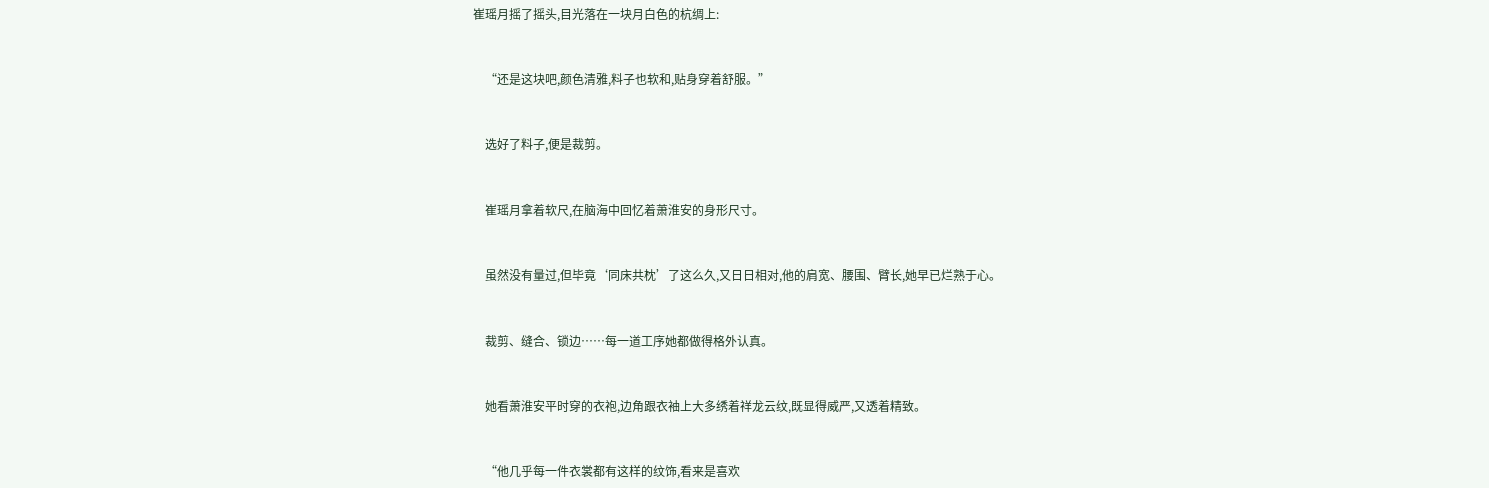崔瑶月摇了摇头,目光落在一块月白色的杭绸上:


    “还是这块吧,颜色清雅,料子也软和,贴身穿着舒服。”


    选好了料子,便是裁剪。


    崔瑶月拿着软尺,在脑海中回忆着萧淮安的身形尺寸。


    虽然没有量过,但毕竟‘同床共枕’了这么久,又日日相对,他的肩宽、腰围、臂长,她早已烂熟于心。


    裁剪、缝合、锁边……每一道工序她都做得格外认真。


    她看萧淮安平时穿的衣袍,边角跟衣袖上大多绣着祥龙云纹,既显得威严,又透着精致。


    “他几乎每一件衣裳都有这样的纹饰,看来是喜欢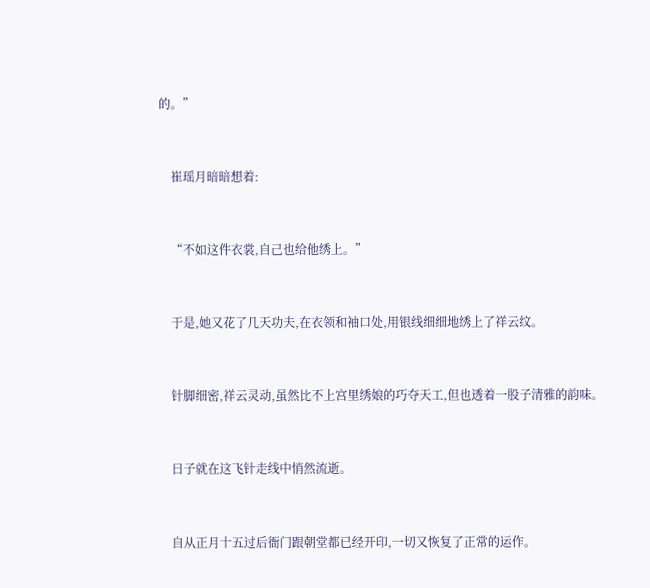的。”


    崔瑶月暗暗想着:


    “不如这件衣裳,自己也给他绣上。”


    于是,她又花了几天功夫,在衣领和袖口处,用银线细细地绣上了祥云纹。


    针脚细密,祥云灵动,虽然比不上宫里绣娘的巧夺天工,但也透着一股子清雅的韵味。


    日子就在这飞针走线中悄然流逝。


    自从正月十五过后衙门跟朝堂都已经开印,一切又恢复了正常的运作。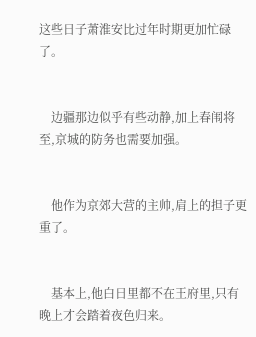这些日子萧淮安比过年时期更加忙碌了。


    边疆那边似乎有些动静,加上春闱将至,京城的防务也需要加强。


    他作为京郊大营的主帅,肩上的担子更重了。


    基本上,他白日里都不在王府里,只有晚上才会踏着夜色归来。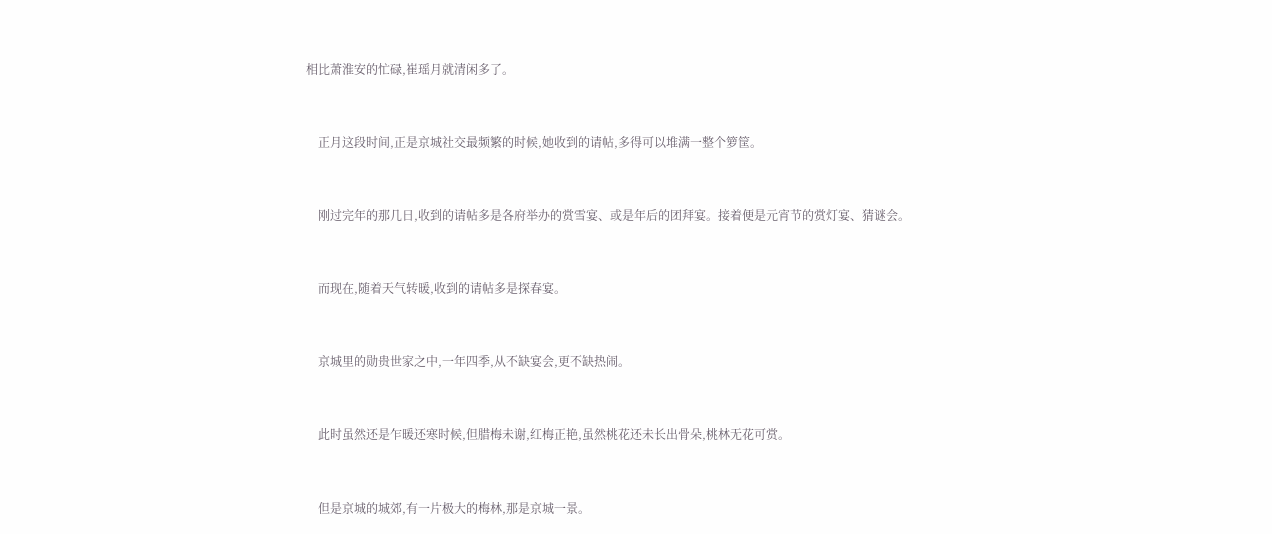相比萧淮安的忙碌,崔瑶月就清闲多了。


    正月这段时间,正是京城社交最频繁的时候,她收到的请帖,多得可以堆满一整个箩筐。


    刚过完年的那几日,收到的请帖多是各府举办的赏雪宴、或是年后的团拜宴。接着便是元宵节的赏灯宴、猜谜会。


    而现在,随着天气转暖,收到的请帖多是探春宴。


    京城里的勋贵世家之中,一年四季,从不缺宴会,更不缺热闹。


    此时虽然还是乍暖还寒时候,但腊梅未谢,红梅正艳,虽然桃花还未长出骨朵,桃林无花可赏。


    但是京城的城郊,有一片极大的梅林,那是京城一景。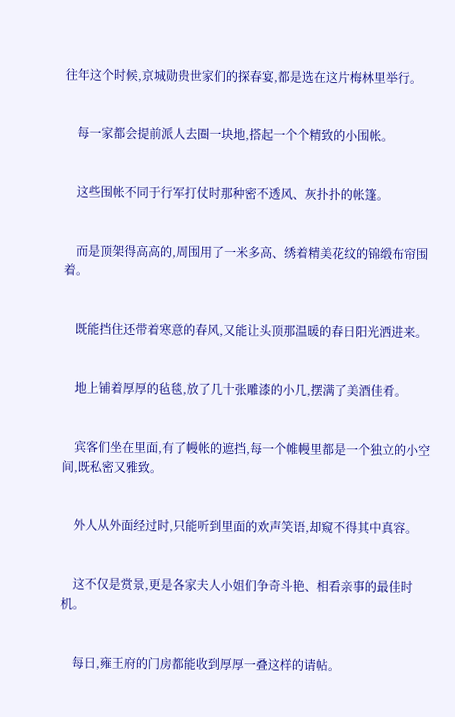往年这个时候,京城勋贵世家们的探春宴,都是选在这片梅林里举行。


    每一家都会提前派人去圈一块地,搭起一个个精致的小围帐。


    这些围帐不同于行军打仗时那种密不透风、灰扑扑的帐篷。


    而是顶架得高高的,周围用了一米多高、绣着精美花纹的锦缎布帘围着。


    既能挡住还带着寒意的春风,又能让头顶那温暖的春日阳光洒进来。


    地上铺着厚厚的毡毯,放了几十张雕漆的小几,摆满了美酒佳肴。


    宾客们坐在里面,有了幔帐的遮挡,每一个帷幔里都是一个独立的小空间,既私密又雅致。


    外人从外面经过时,只能听到里面的欢声笑语,却窥不得其中真容。


    这不仅是赏景,更是各家夫人小姐们争奇斗艳、相看亲事的最佳时机。


    每日,雍王府的门房都能收到厚厚一叠这样的请帖。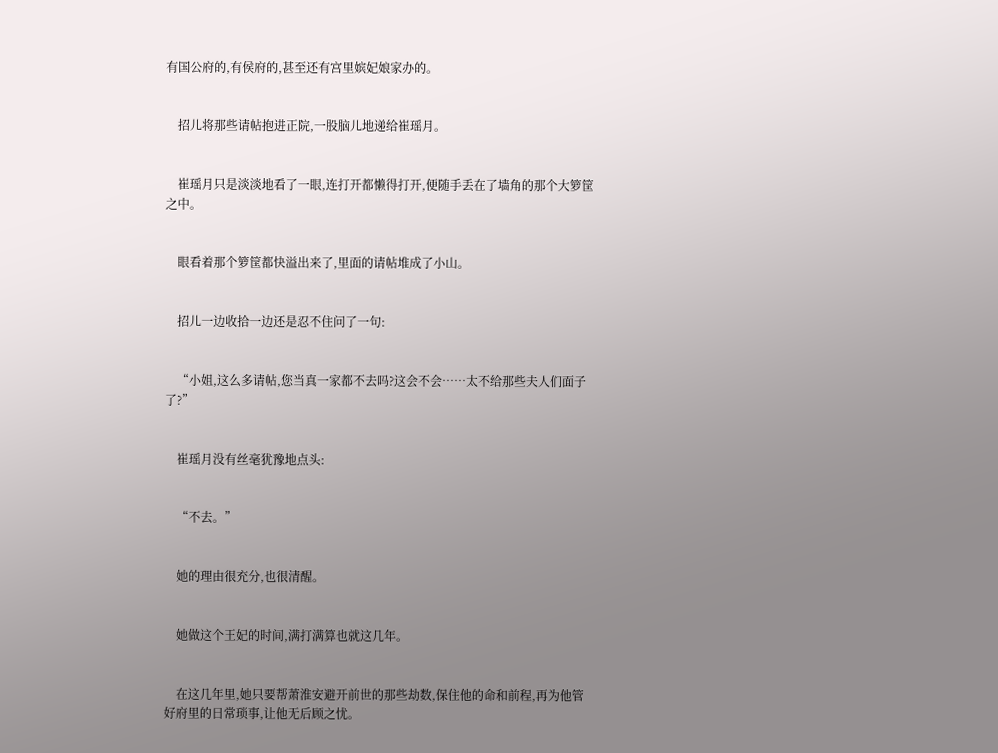有国公府的,有侯府的,甚至还有宫里嫔妃娘家办的。


    招儿将那些请帖抱进正院,一股脑儿地递给崔瑶月。


    崔瑶月只是淡淡地看了一眼,连打开都懒得打开,便随手丢在了墙角的那个大箩筐之中。


    眼看着那个箩筐都快溢出来了,里面的请帖堆成了小山。


    招儿一边收拾一边还是忍不住问了一句:


    “小姐,这么多请帖,您当真一家都不去吗?这会不会……太不给那些夫人们面子了?”


    崔瑶月没有丝毫犹豫地点头:


    “不去。”


    她的理由很充分,也很清醒。


    她做这个王妃的时间,满打满算也就这几年。


    在这几年里,她只要帮萧淮安避开前世的那些劫数,保住他的命和前程,再为他管好府里的日常琐事,让他无后顾之忧。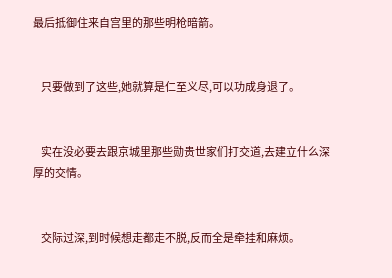最后抵御住来自宫里的那些明枪暗箭。


    只要做到了这些,她就算是仁至义尽,可以功成身退了。


    实在没必要去跟京城里那些勋贵世家们打交道,去建立什么深厚的交情。


    交际过深,到时候想走都走不脱,反而全是牵挂和麻烦。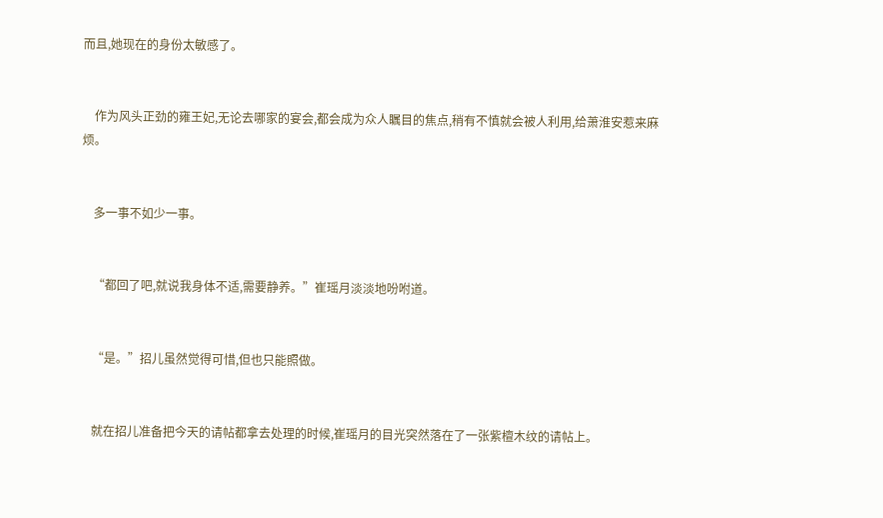而且,她现在的身份太敏感了。


    作为风头正劲的雍王妃,无论去哪家的宴会,都会成为众人瞩目的焦点,稍有不慎就会被人利用,给萧淮安惹来麻烦。


    多一事不如少一事。


    “都回了吧,就说我身体不适,需要静养。”崔瑶月淡淡地吩咐道。


    “是。”招儿虽然觉得可惜,但也只能照做。


    就在招儿准备把今天的请帖都拿去处理的时候,崔瑶月的目光突然落在了一张紫檀木纹的请帖上。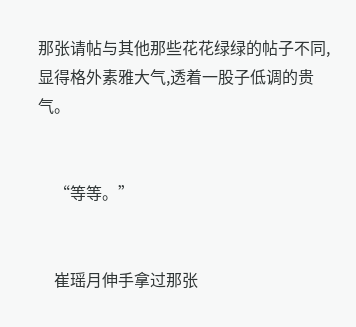那张请帖与其他那些花花绿绿的帖子不同,显得格外素雅大气,透着一股子低调的贵气。


    “等等。”


    崔瑶月伸手拿过那张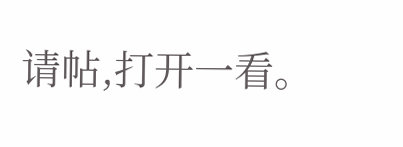请帖,打开一看。